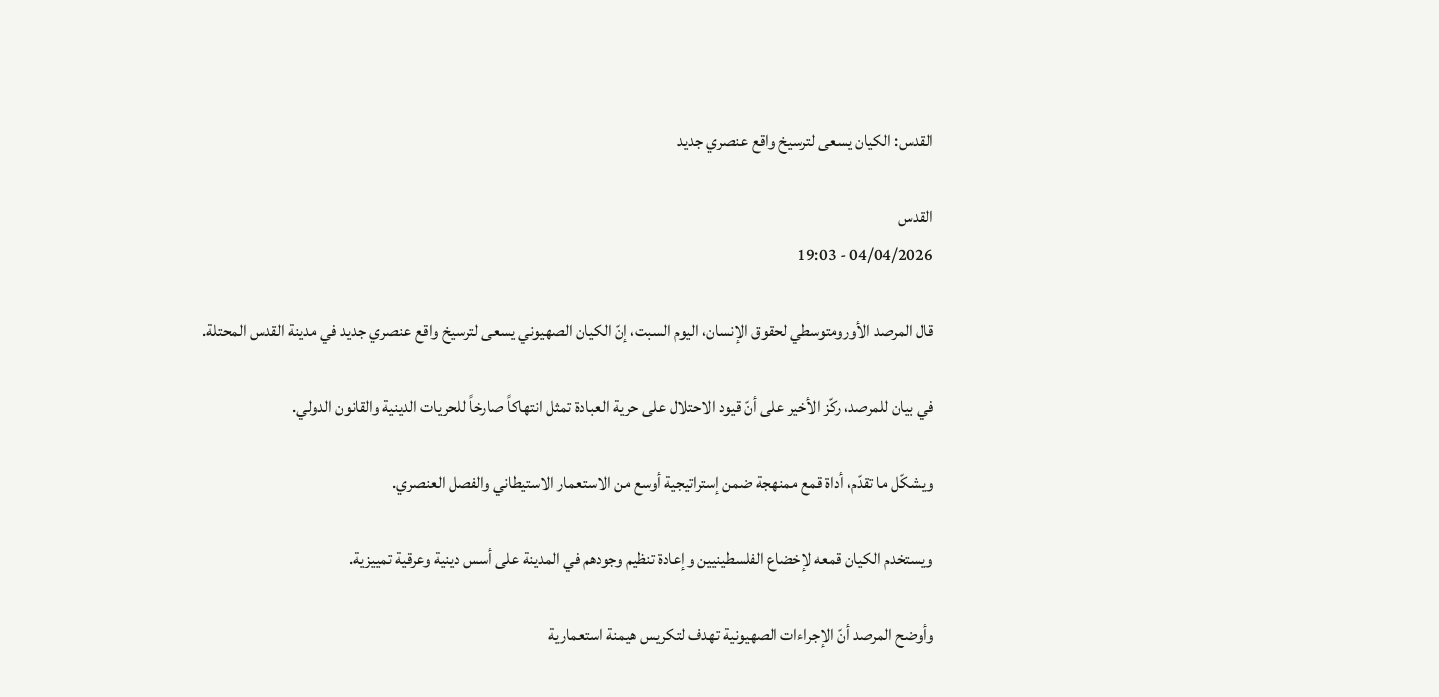القدس: الكيان يسعى لترسيخ واقع عنصري جديد

القدس
04/04/2026 - 19:03

قال المرصد الأورومتوسطي لحقوق الإنسان، اليوم السبت، إنّ الكيان الصهيوني يسعى لترسيخ واقع عنصري جديد في مدينة القدس المحتلة.

في بيان للمرصد، ركّز الأخير على أنّ قيود الاحتلال على حرية العبادة تمثل انتهاكاً صارخاً للحريات الدينية والقانون الدولي.

ويشكّل ما تقدّم، أداة قمع ممنهجة ضمن إستراتيجية أوسع من الاستعمار الاستيطاني والفصل العنصري.

ويستخدم الكيان قمعه لإخضاع الفلسطينيين وإعادة تنظيم وجودهم في المدينة على أسس دينية وعرقية تمييزية.

وأوضح المرصد أنّ الإجراءات الصهيونية تهدف لتكريس هيمنة استعمارية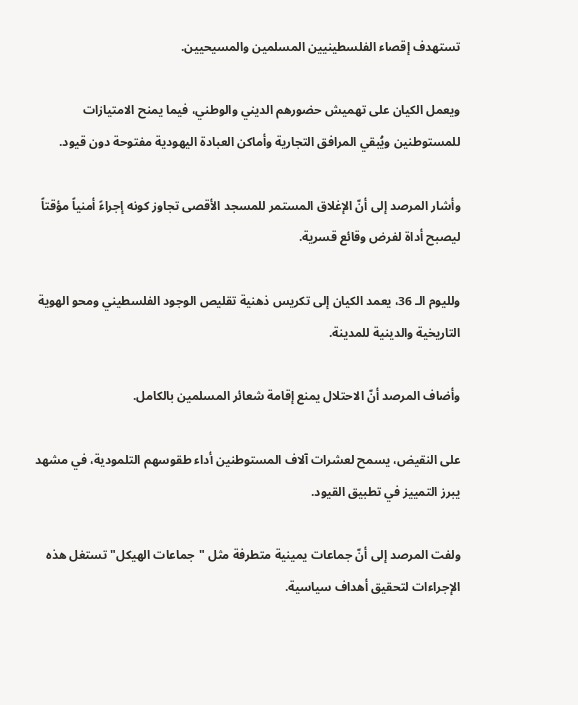تستهدف إقصاء الفلسطينيين المسلمين والمسيحيين.

ويعمل الكيان على تهميش حضورهم الديني والوطني، فيما يمنح الامتيازات للمستوطنين ويُبقي المرافق التجارية وأماكن العبادة اليهودية مفتوحة دون قيود.

وأشار المرصد إلى أنّ الإغلاق المستمر للمسجد الأقصى تجاوز كونه إجراءً أمنياً مؤقتاً ليصبح أداة لفرض وقائع قسرية.

ولليوم الـ 36، يعمد الكيان إلى تكريس ذهنية تقليص الوجود الفلسطيني ومحو الهوية التاريخية والدينية للمدينة.

وأضاف المرصد أنّ الاحتلال يمنع إقامة شعائر المسلمين بالكامل.

على النقيض، يسمح لعشرات آلاف المستوطنين أداء طقوسهم التلمودية، في مشهد يبرز التمييز في تطبيق القيود.

ولفت المرصد إلى أنّ جماعات يمينية متطرفة مثل "جماعات الهيكل" تستغل هذه الإجراءات لتحقيق أهداف سياسية.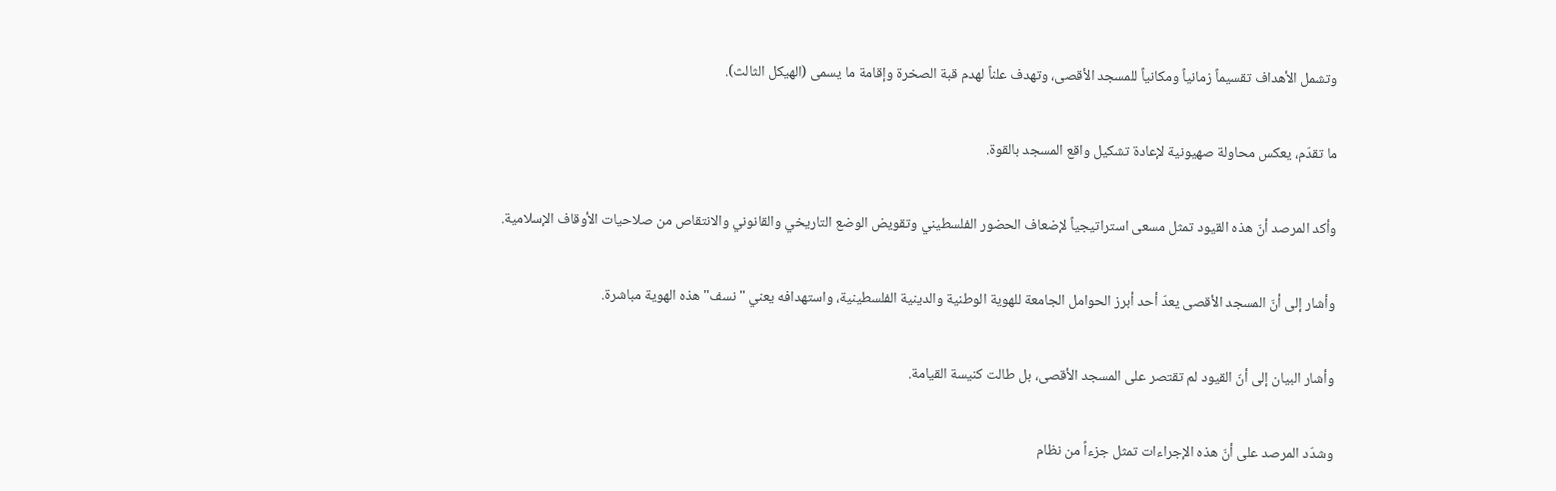وتشمل الأهداف تقسيماً زمانياً ومكانياً للمسجد الأقصى، وتهدف علناً لهدم قبة الصخرة وإقامة ما يسمى (الهيكل الثالث).

ما تقدّم، يعكس محاولة صهيونية لإعادة تشكيل واقع المسجد بالقوة.

وأكد المرصد أنّ هذه القيود تمثل مسعى استراتيجياً لإضعاف الحضور الفلسطيني وتقويض الوضع التاريخي والقانوني والانتقاص من صلاحيات الأوقاف الإسلامية.

وأشار إلى أنّ المسجد الأقصى يعدّ أحد أبرز الحوامل الجامعة للهوية الوطنية والدينية الفلسطينية، واستهدافه يعني "نسف" هذه الهوية مباشرة.

وأشار البيان إلى أنّ القيود لم تقتصر على المسجد الأقصى، بل طالت كنيسة القيامة.

وشدّد المرصد على أنّ هذه الإجراءات تمثل جزءاً من نظام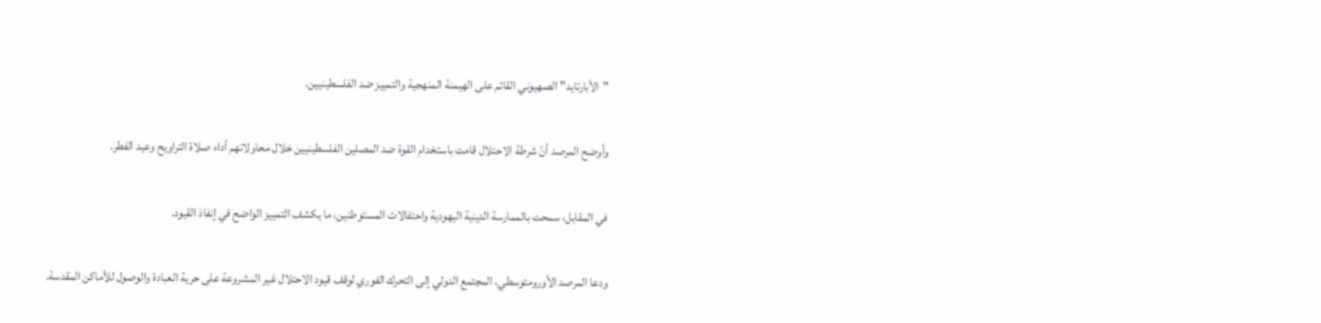"الأبارتايد" الصهيوني القائم على الهيمنة المنهجية والتمييز ضد الفلسطينيين.

وأوضح المرصد أنّ شرطة الاحتلال قامت باستخدام القوة ضد المصلين الفلسطينيين خلال محاولاتهم أداء صلاة التراويح وعيد الفطر.

في المقابل، سمحت بالممارسة الدينية اليهودية واحتفالات المستوطنين، ما يكشف التمييز الواضح في إنفاذ القيود.

ودعا المرصد الأورومتوسطي، المجتمع الدولي إلى التحرك الفوري لوقف قيود الاحتلال غير المشروعة على حرية العبادة والوصول للأماكن المقدسة.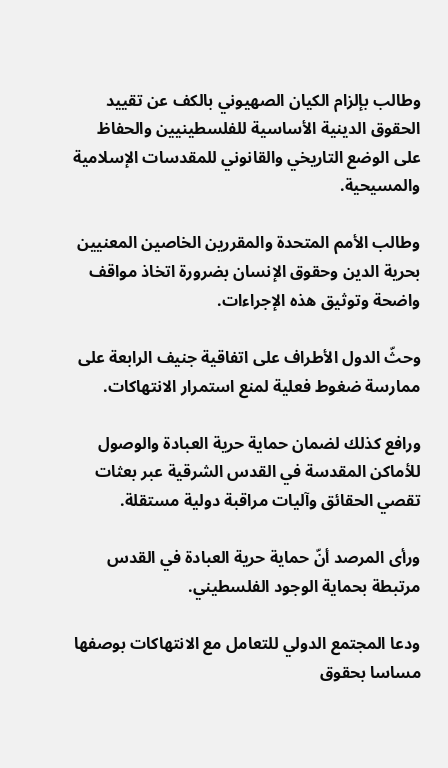وطالب بإلزام الكيان الصهيوني بالكف عن تقييد الحقوق الدينية الأساسية للفلسطينيين والحفاظ على الوضع التاريخي والقانوني للمقدسات الإسلامية والمسيحية.

وطالب الأمم المتحدة والمقررين الخاصين المعنيين بحرية الدين وحقوق الإنسان بضرورة اتخاذ مواقف واضحة وتوثيق هذه الإجراءات.

وحثّ الدول الأطراف على اتفاقية جنيف الرابعة على ممارسة ضغوط فعلية لمنع استمرار الانتهاكات.

ورافع كذلك لضمان حماية حرية العبادة والوصول للأماكن المقدسة في القدس الشرقية عبر بعثات تقصي الحقائق وآليات مراقبة دولية مستقلة.

ورأى المرصد أنّ حماية حرية العبادة في القدس مرتبطة بحماية الوجود الفلسطيني.

ودعا المجتمع الدولي للتعامل مع الانتهاكات بوصفها مساسا بحقوق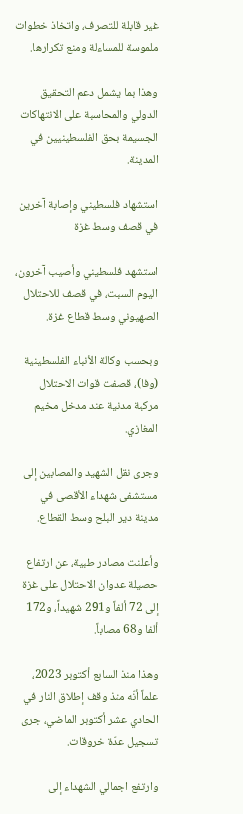غير قابلة للتصرف، واتخاذ خطوات ملموسة للمساءلة ومنع تكرارها.

وهذا بما يشمل دعم التحقيق الدولي والمحاسبة على الانتهاكات الجسيمة بحق الفلسطينيين في المدينة.

استشهاد فلسطيني وإصابة آخرين في قصف وسط غزة

استشهد فلسطيني وأصيب آخرون، اليوم السبت، في قصف للاحتلال الصهيوني وسط قطاع غزة.

وبحسب وكالة الأنباء الفلسطينية (وفا)، قصفت قوات الاحتلال مركبة مدنية عند مدخل مخيم المغازي.

وجرى نقل الشهيد والمصابين إلى مستشفى شهداء الأقصى في مدينة دير البلح وسط القطاع.

وأعلنت مصادر طبية، عن ارتفاع حصيلة عدوان الاحتلال على غزة إلى 72 ألفاً و291 شهيداً، و172 ألفا و68 مصاباً.

وهذا منذ السابع أكتوبر 2023، علماً أنّه منذ وقف إطلاق النار في الحادي عشر أكتوبر الماضي، جرى تسجيل عدّة خروقات.

وارتفع اجمالي الشهداء إلى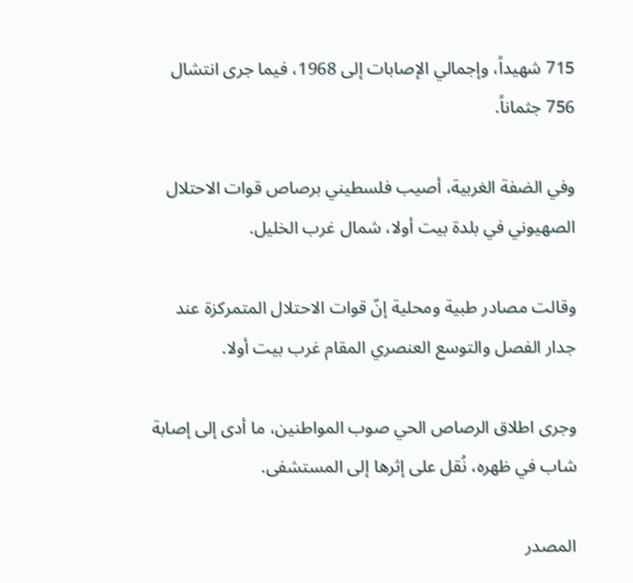715 شهيداً، وإجمالي الإصابات إلى 1968، فيما جرى انتشال 756 جثماناً.

وفي الضفة الغربية، أصيب فلسطيني برصاص قوات الاحتلال الصهيوني في بلدة بيت أولا، شمال غرب الخليل.

وقالت مصادر طبية ومحلية إنّ قوات الاحتلال المتمركزة عند جدار الفصل والتوسع العنصري المقام غرب بيت أولا.

وجرى اطلاق الرصاص الحي صوب المواطنين، ما أدى إلى إصابة شاب في ظهره، نُقل على إثرها إلى المستشفى.

المصدر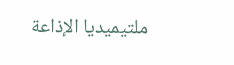ملتيميديا الإذاعة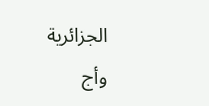الجزائرية
وأج